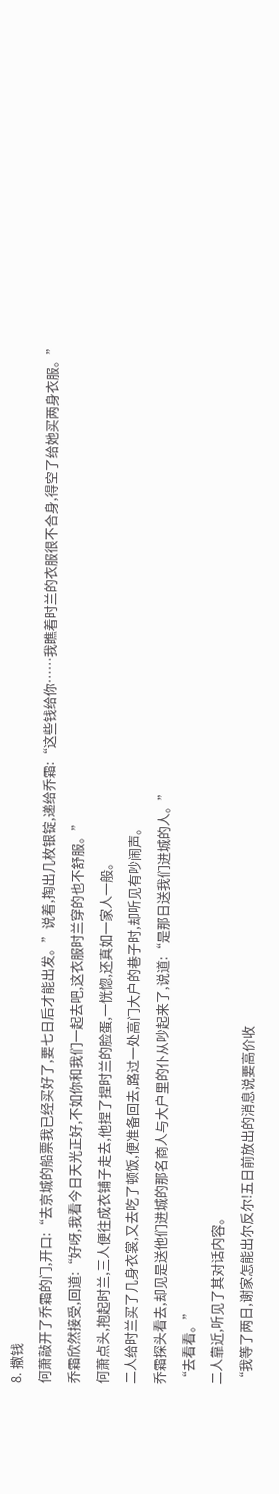8. 撒钱
何萧敲开了乔霜的门,开口:“去京城的船票我已经买好了,要七日后才能出发。”说着,掏出几枚银锭,递给乔霜:“这些钱给你……我瞧着时兰的衣服很不合身,得空了给她买两身衣服。”
乔霜欣然接受,回道:“好呀,我看今日天光正好,不如你和我们一起去吧,这衣服时兰穿的也不舒服。”
何萧点头,抱起时兰,三人便往成衣铺子走去,他捏了捏时兰的脸蛋,一恍惚,还真如一家人一般。
二人给时兰买了几身衣裳,又去吃了顿饭,便准备回去,路过一处高门大户的巷子时,却听见有吵闹声。
乔霜探头看去,却见是送他们进城的那名商人与大户里的仆从吵起来了,说道:“是那日送我们进城的人。”
“去看看。”
二人靠近,听见了其对话内容。
“我等了两日,谢家怎能出尔反尔!五日前放出的消息说要高价收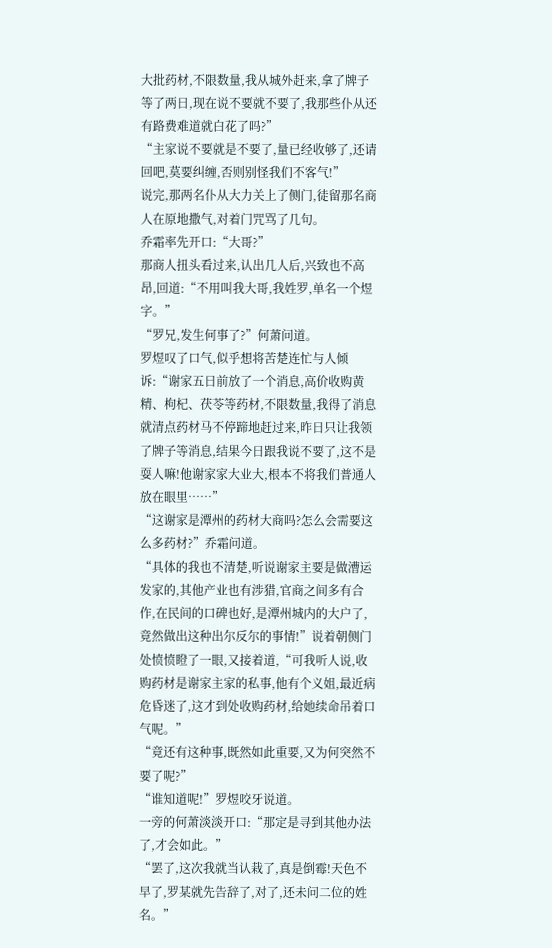大批药材,不限数量,我从城外赶来,拿了牌子等了两日,现在说不要就不要了,我那些仆从还有路费难道就白花了吗?”
“主家说不要就是不要了,量已经收够了,还请回吧,莫要纠缠,否则别怪我们不客气!”
说完,那两名仆从大力关上了侧门,徒留那名商人在原地撒气,对着门咒骂了几句。
乔霜率先开口:“大哥?”
那商人扭头看过来,认出几人后,兴致也不高昂,回道:“不用叫我大哥,我姓罗,单名一个煜字。”
“罗兄,发生何事了?”何萧问道。
罗煜叹了口气,似乎想将苦楚连忙与人倾诉:“谢家五日前放了一个消息,高价收购黄精、枸杞、茯苓等药材,不限数量,我得了消息就清点药材马不停蹄地赶过来,昨日只让我领了牌子等消息,结果今日跟我说不要了,这不是耍人嘛!他谢家家大业大,根本不将我们普通人放在眼里……”
“这谢家是潭州的药材大商吗?怎么会需要这么多药材?”乔霜问道。
“具体的我也不清楚,听说谢家主要是做漕运发家的,其他产业也有涉猎,官商之间多有合作,在民间的口碑也好,是潭州城内的大户了,竟然做出这种出尔反尔的事情!”说着朝侧门处愤愤瞪了一眼,又接着道,“可我听人说,收购药材是谢家主家的私事,他有个义姐,最近病危昏迷了,这才到处收购药材,给她续命吊着口气呢。”
“竟还有这种事,既然如此重要,又为何突然不要了呢?”
“谁知道呢!”罗煜咬牙说道。
一旁的何萧淡淡开口:“那定是寻到其他办法了,才会如此。”
“罢了,这次我就当认栽了,真是倒霉!天色不早了,罗某就先告辞了,对了,还未问二位的姓名。”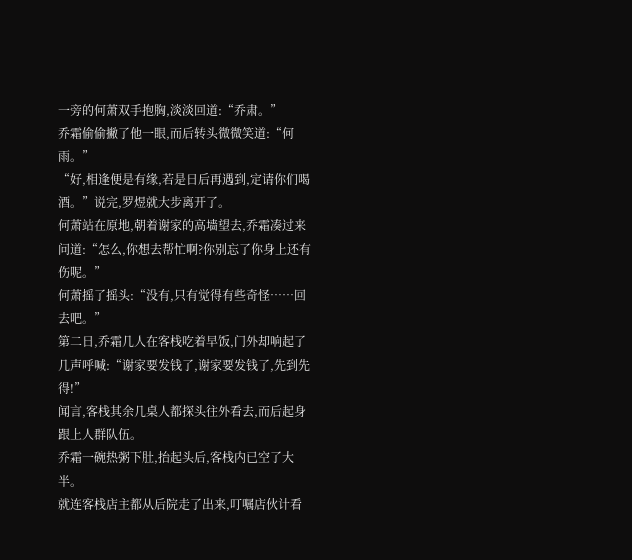一旁的何萧双手抱胸,淡淡回道:“乔肃。”
乔霜偷偷撇了他一眼,而后转头微微笑道:“何雨。”
“好,相逢便是有缘,若是日后再遇到,定请你们喝酒。”说完,罗煜就大步离开了。
何萧站在原地,朝着谢家的高墙望去,乔霜凑过来问道:“怎么,你想去帮忙啊?你别忘了你身上还有伤呢。”
何萧摇了摇头:“没有,只有觉得有些奇怪……回去吧。”
第二日,乔霜几人在客栈吃着早饭,门外却响起了几声呼喊:“谢家要发钱了,谢家要发钱了,先到先得!”
闻言,客栈其余几桌人都探头往外看去,而后起身跟上人群队伍。
乔霜一碗热粥下肚,抬起头后,客栈内已空了大半。
就连客栈店主都从后院走了出来,叮嘱店伙计看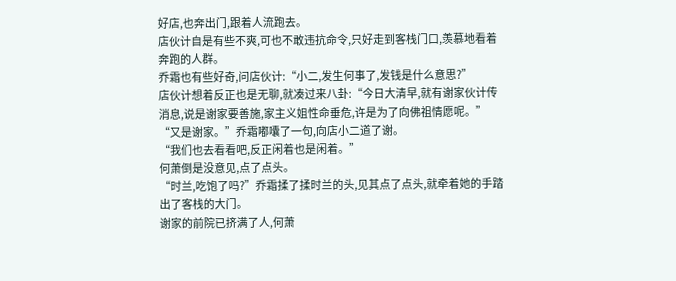好店,也奔出门,跟着人流跑去。
店伙计自是有些不爽,可也不敢违抗命令,只好走到客栈门口,羡慕地看着奔跑的人群。
乔霜也有些好奇,问店伙计:“小二,发生何事了,发钱是什么意思?”
店伙计想着反正也是无聊,就凑过来八卦:“今日大清早,就有谢家伙计传消息,说是谢家要善施,家主义姐性命垂危,许是为了向佛祖情愿呢。”
“又是谢家。”乔霜嘟囔了一句,向店小二道了谢。
“我们也去看看吧,反正闲着也是闲着。”
何萧倒是没意见,点了点头。
“时兰,吃饱了吗?”乔霜揉了揉时兰的头,见其点了点头,就牵着她的手踏出了客栈的大门。
谢家的前院已挤满了人,何萧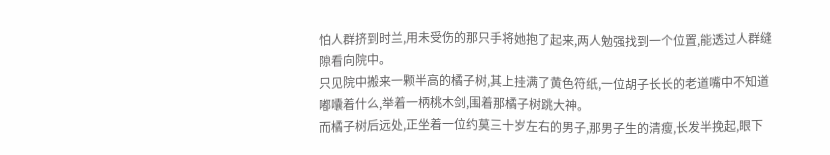怕人群挤到时兰,用未受伤的那只手将她抱了起来,两人勉强找到一个位置,能透过人群缝隙看向院中。
只见院中搬来一颗半高的橘子树,其上挂满了黄色符纸,一位胡子长长的老道嘴中不知道嘟囔着什么,举着一柄桃木剑,围着那橘子树跳大神。
而橘子树后远处,正坐着一位约莫三十岁左右的男子,那男子生的清瘦,长发半挽起,眼下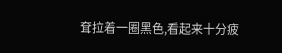耷拉着一圈黑色,看起来十分疲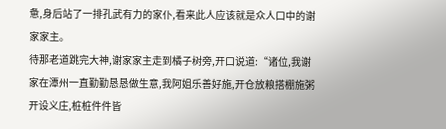惫,身后站了一排孔武有力的家仆,看来此人应该就是众人口中的谢家家主。
待那老道跳完大神,谢家家主走到橘子树旁,开口说道:“诸位,我谢家在潭州一直勤勤恳恳做生意,我阿姐乐善好施,开仓放粮搭棚施粥开设义庄,桩桩件件皆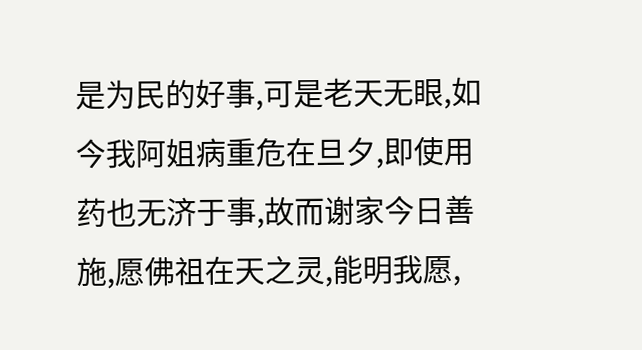是为民的好事,可是老天无眼,如今我阿姐病重危在旦夕,即使用药也无济于事,故而谢家今日善施,愿佛祖在天之灵,能明我愿,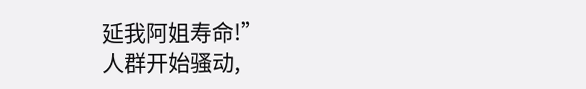延我阿姐寿命!”
人群开始骚动,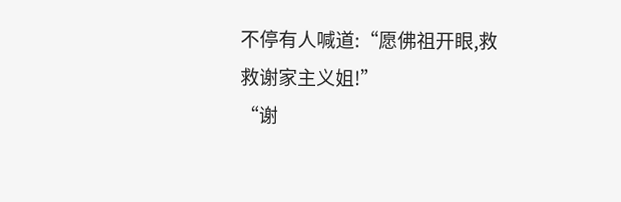不停有人喊道:“愿佛祖开眼,救救谢家主义姐!”
“谢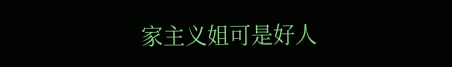家主义姐可是好人